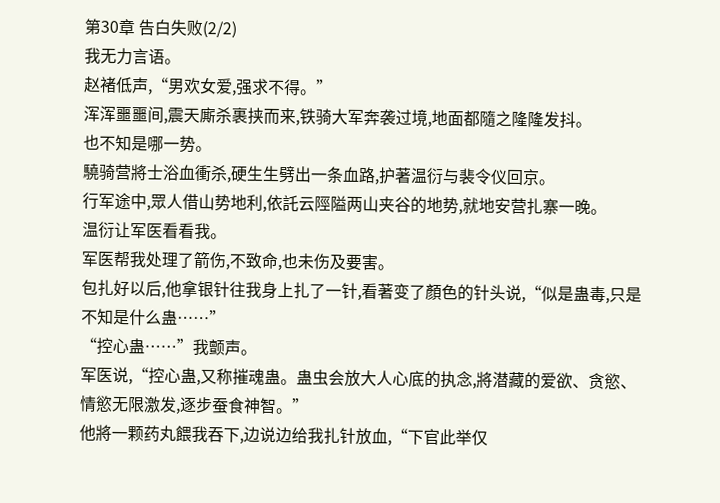第30章 告白失败(2/2)
我无力言语。
赵褚低声,“男欢女爱,强求不得。”
浑浑噩噩间,震天廝杀裹挟而来,铁骑大军奔袭过境,地面都隨之隆隆发抖。
也不知是哪一势。
驍骑营將士浴血衝杀,硬生生劈出一条血路,护著温衍与裴令仪回京。
行军途中,眾人借山势地利,依託云陘隘两山夹谷的地势,就地安营扎寨一晚。
温衍让军医看看我。
军医帮我处理了箭伤,不致命,也未伤及要害。
包扎好以后,他拿银针往我身上扎了一针,看著变了顏色的针头说,“似是蛊毒,只是不知是什么蛊……”
“控心蛊……”我颤声。
军医说,“控心蛊,又称摧魂蛊。蛊虫会放大人心底的执念,將潜藏的爱欲、贪慾、情慾无限激发,逐步蚕食神智。”
他將一颗药丸餵我吞下,边说边给我扎针放血,“下官此举仅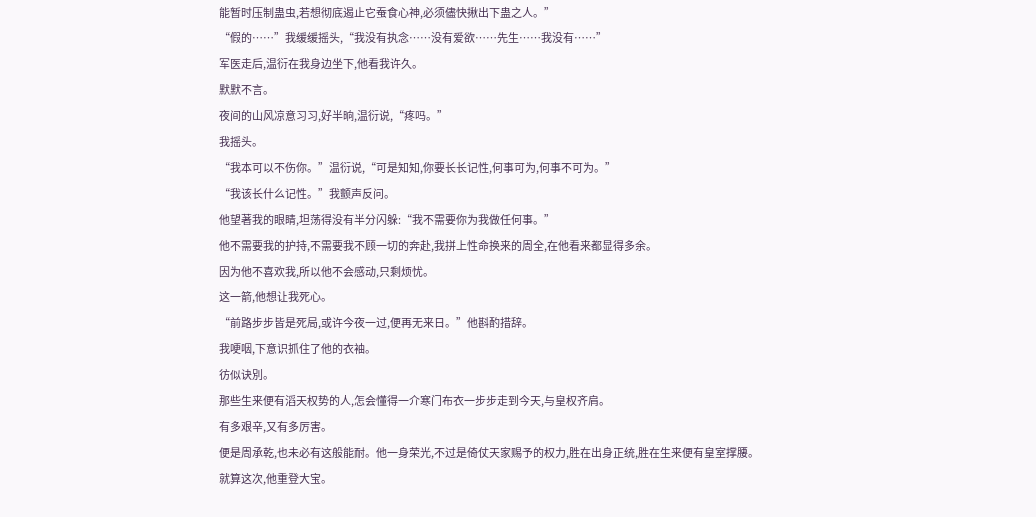能暂时压制蛊虫,若想彻底遏止它蚕食心神,必须儘快揪出下蛊之人。”
“假的……”我缓缓摇头,“我没有执念……没有爱欲……先生……我没有……”
军医走后,温衍在我身边坐下,他看我许久。
默默不言。
夜间的山风凉意习习,好半晌,温衍说,“疼吗。”
我摇头。
“我本可以不伤你。”温衍说,“可是知知,你要长长记性,何事可为,何事不可为。”
“我该长什么记性。”我颤声反问。
他望著我的眼睛,坦荡得没有半分闪躲:“我不需要你为我做任何事。”
他不需要我的护持,不需要我不顾一切的奔赴,我拼上性命换来的周全,在他看来都显得多余。
因为他不喜欢我,所以他不会感动,只剩烦忧。
这一箭,他想让我死心。
“前路步步皆是死局,或许今夜一过,便再无来日。”他斟酌措辞。
我哽咽,下意识抓住了他的衣袖。
彷似诀別。
那些生来便有滔天权势的人,怎会懂得一介寒门布衣一步步走到今天,与皇权齐肩。
有多艰辛,又有多厉害。
便是周承乾,也未必有这般能耐。他一身荣光,不过是倚仗天家赐予的权力,胜在出身正统,胜在生来便有皇室撑腰。
就算这次,他重登大宝。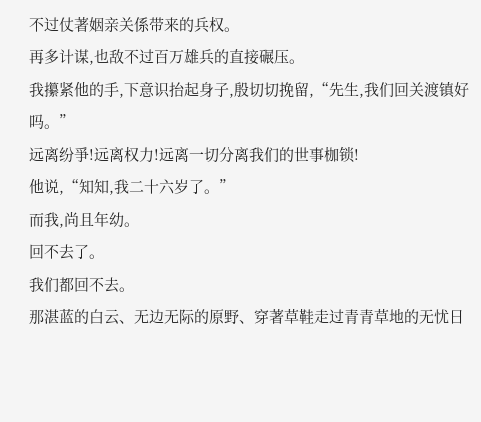不过仗著姻亲关係带来的兵权。
再多计谋,也敌不过百万雄兵的直接碾压。
我攥紧他的手,下意识抬起身子,殷切切挽留,“先生,我们回关渡镇好吗。”
远离纷爭!远离权力!远离一切分离我们的世事枷锁!
他说,“知知,我二十六岁了。”
而我,尚且年幼。
回不去了。
我们都回不去。
那湛蓝的白云、无边无际的原野、穿著草鞋走过青青草地的无忧日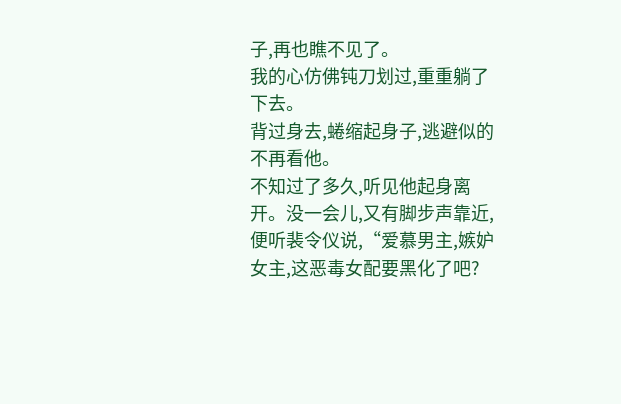子,再也瞧不见了。
我的心仿佛钝刀划过,重重躺了下去。
背过身去,蜷缩起身子,逃避似的不再看他。
不知过了多久,听见他起身离开。没一会儿,又有脚步声靠近,便听裴令仪说,“爱慕男主,嫉妒女主,这恶毒女配要黑化了吧?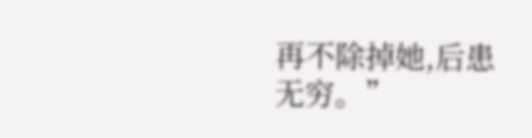再不除掉她,后患无穷。”